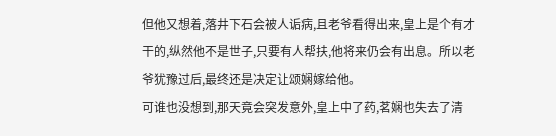但他又想着,落井下石会被人诟病,且老爷看得出来,皇上是个有才干的,纵然他不是世子,只要有人帮扶,他将来仍会有出息。所以老爷犹豫过后,最终还是决定让颂娴嫁给他。
可谁也没想到,那天竟会突发意外,皇上中了药,茗娴也失去了清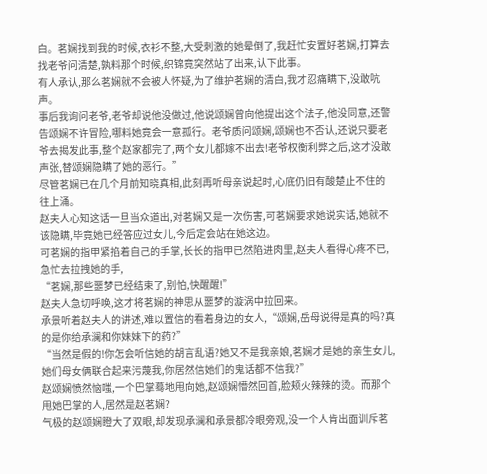白。茗娴找到我的时候,衣衫不整,大受刺激的她晕倒了,我赶忙安置好茗娴,打算去找老爷问清楚,孰料那个时候,织锦竟突然站了出来,认下此事。
有人承认,那么茗娴就不会被人怀疑,为了维护茗娴的清白,我才忍痛瞒下,没敢吭声。
事后我询问老爷,老爷却说他没做过,他说颂娴曾向他提出这个法子,他没同意,还警告颂娴不许冒险,哪料她竟会一意孤行。老爷质问颂娴,颂娴也不否认,还说只要老爷去揭发此事,整个赵家都完了,两个女儿都嫁不出去!老爷权衡利弊之后,这才没敢声张,替颂娴隐瞒了她的恶行。”
尽管茗娴已在几个月前知晓真相,此刻再听母亲说起时,心底仍旧有酸楚止不住的往上涌。
赵夫人心知这话一旦当众道出,对茗娴又是一次伤害,可茗娴要求她说实话,她就不该隐瞒,毕竟她已经答应过女儿,今后定会站在她这边。
可茗娴的指甲紧掐着自己的手掌,长长的指甲已然陷进肉里,赵夫人看得心疼不已,急忙去拉拽她的手,
“茗娴,那些噩梦已经结束了,别怕,快醒醒!”
赵夫人急切呼唤,这才将茗娴的神思从噩梦的漩涡中拉回来。
承景听着赵夫人的讲述,难以置信的看着身边的女人,“颂娴,岳母说得是真的吗?真的是你给承澜和你妹妹下的药?”
“当然是假的!你怎会听信她的胡言乱语?她又不是我亲娘,茗娴才是她的亲生女儿,她们母女俩联合起来污蔑我,你居然信她们的鬼话都不信我?”
赵颂娴愤然恼嗤,一个巴掌蓦地甩向她,赵颂娴懵然回首,脸颊火辣辣的烫。而那个甩她巴掌的人,居然是赵茗娴?
气极的赵颂娴瞪大了双眼,却发现承澜和承景都冷眼旁观,没一个人肯出面训斥茗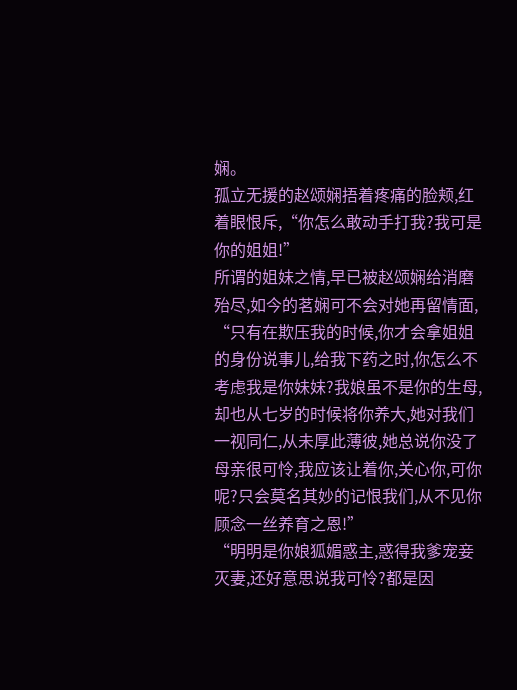娴。
孤立无援的赵颂娴捂着疼痛的脸颊,红着眼恨斥,“你怎么敢动手打我?我可是你的姐姐!”
所谓的姐妹之情,早已被赵颂娴给消磨殆尽,如今的茗娴可不会对她再留情面,
“只有在欺压我的时候,你才会拿姐姐的身份说事儿,给我下药之时,你怎么不考虑我是你妹妹?我娘虽不是你的生母,却也从七岁的时候将你养大,她对我们一视同仁,从未厚此薄彼,她总说你没了母亲很可怜,我应该让着你,关心你,可你呢?只会莫名其妙的记恨我们,从不见你顾念一丝养育之恩!”
“明明是你娘狐媚惑主,惑得我爹宠妾灭妻,还好意思说我可怜?都是因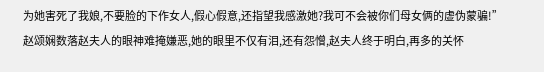为她害死了我娘,不要脸的下作女人,假心假意,还指望我感激她?我可不会被你们母女俩的虚伪蒙骗!”
赵颂娴数落赵夫人的眼神难掩嫌恶,她的眼里不仅有泪,还有怨憎,赵夫人终于明白,再多的关怀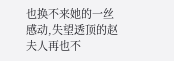也换不来她的一丝感动,失望透顶的赵夫人再也不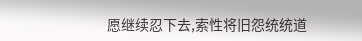愿继续忍下去,索性将旧怨统统道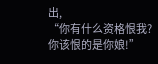出,
“你有什么资格恨我?你该恨的是你娘!”